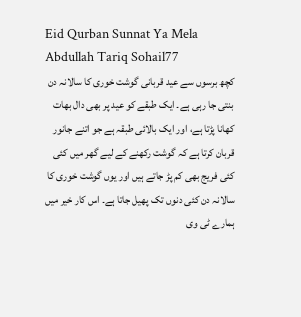Eid Qurban Sunnat Ya Mela
Abdullah Tariq Sohail77
کچھ برسوں سے عید قربانی گوشت خوری کا سالانہ دن بنتی جا رہی ہے۔ ایک طبقے کو عید پر بھی دال بھات کھانا پڑتا ہے، اور ایک بالائی طبقہ ہے جو اتنے جانور قربان کرتا ہے کہ گوشت رکھنے کے لیے گھر میں کئی کئی فریج بھی کم پڑ جاتے ہیں اور یوں گوشت خوری کا سالانہ دن کئی دنوں تک پھیل جاتا ہے۔ اس کار خیر میں ہمارے ٹی وی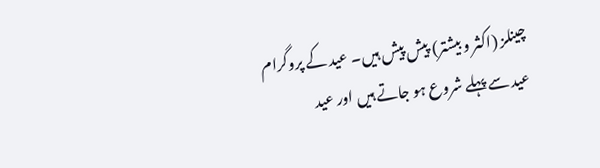چینلز (اکثر و بیشتر) پیش پیش ہیں۔ عید کے پروگرام عید سے پہلے شروع ہو جاتے ہیں اور عید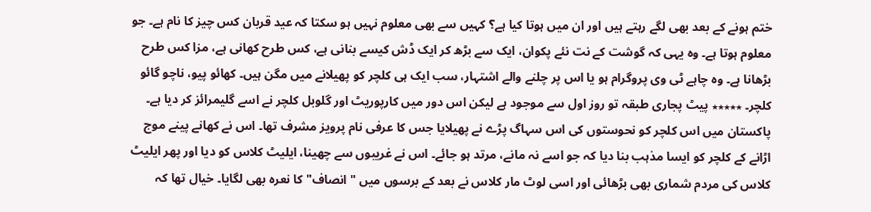ختم ہونے کے بعد بھی لگے رہتے ہیں اور ان میں ہوتا کیا ہے؟ کہیں سے بھی معلوم نہیں ہو سکتا کہ عید قربان کس چیز کا نام ہے۔ جو معلوم ہوتا ہے۔ وہ یہی کہ گوشت کے نت نئے پکوان، ایک سے بڑھ کر ایک ڈش کیسے بنانی ہے، کس طرح کھانی ہے، مزا کس طرح بڑھانا ہے۔ وہ چاہے ٹی وی پروگرام ہو یا اس پر چلنے والے اشتہار، سب ایک ہی کلچر کو پھیلانے میں مگن ہیں۔ کھائو پیو، ناچو گائو کلچر۔ ٭٭٭٭٭ پیٹ پجاری طبقہ تو روز اول سے موجود ہے لیکن اس دور میں کارپوریٹ اور گلوبل کلچر نے اسے گلیمرائز کر دیا ہے۔ پاکستان میں اس کلچر کو نحوستوں کی اس سہاگ پڑے نے پھیلایا جس کا عرفی نام پرویز مشرف تھا۔ اس نے کھانے پینے موج اڑانے کے کلچر کو ایسا مذہب بنا دیا کہ جو اسے نہ مانے، مرتد ہو جائے۔ اس نے غریبوں سے چھینا، ایلیٹ کلاس کو دیا اور پھر ایلیٹ کلاس کی مردم شماری بھی بڑھائی اور اسی لوٹ مار کلاس نے بعد کے برسوں میں "انصاف" کا نعرہ بھی لگایا۔ خیال تھا کہ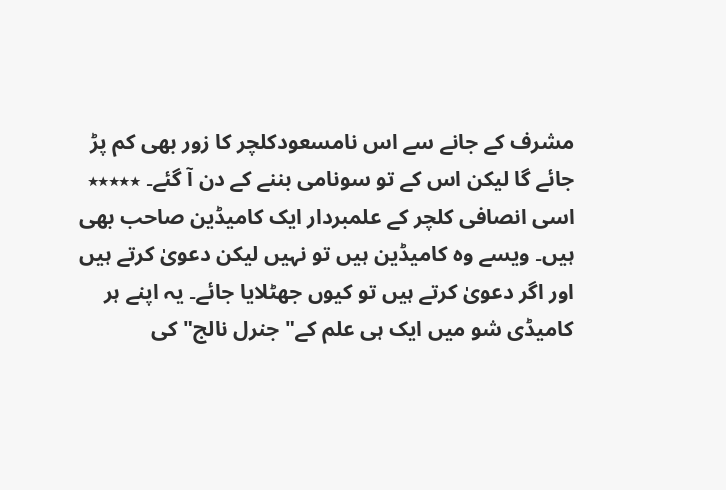مشرف کے جانے سے اس نامسعودکلچر کا زور بھی کم پڑ جائے گا لیکن اس کے تو سونامی بننے کے دن آ گئے۔ ٭٭٭٭٭ اسی انصافی کلچر کے علمبردار ایک کامیڈین صاحب بھی ہیں۔ ویسے وہ کامیڈین ہیں تو نہیں لیکن دعویٰ کرتے ہیں اور اگر دعویٰ کرتے ہیں تو کیوں جھٹلایا جائے۔ یہ اپنے ہر کامیڈی شو میں ایک ہی علم کے" جنرل نالج" کی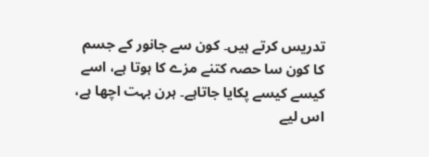تدریس کرتے ہیں۔ کون سے جانور کے جسم کا کون سا حصہ کتنے مزے کا ہوتا ہے، اسے کیسے کیسے پکایا جاتاہے۔ ہرن بہت اچھا ہے، اس لیے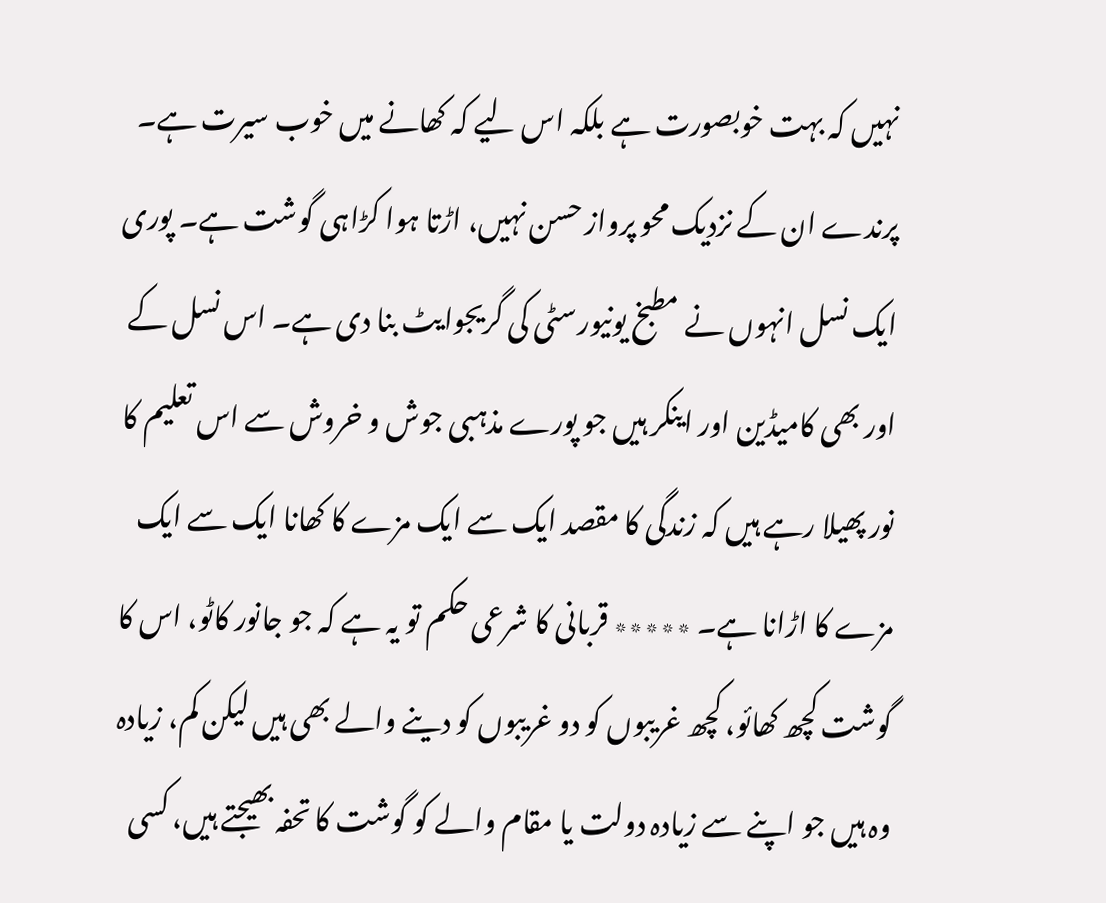نہیں کہ بہت خوبصورت ہے بلکہ اس لیے کہ کھانے میں خوب سیرت ہے۔ پرندے ان کے نزدیک محو پرواز حسن نہیں، اڑتا ہوا کڑاہی گوشت ہے۔ پوری ایک نسل انہوں نے مطبخ یونیورسٹی کی گریجوایٹ بنا دی ہے۔ اس نسل کے اور بھی کامیڈین اور اینکر ہیں جو پورے مذہبی جوش و خروش سے اس تعلیم کا نور پھیلا رہے ہیں کہ زندگی کا مقصد ایک سے ایک مزے کا کھانا ایک سے ایک مزے کا اڑانا ہے۔ ٭٭٭٭٭ قربانی کا شرعی حکم تو یہ ہے کہ جو جانور کاٹو، اس کا گوشت کچھ کھائو، کچھ غریبوں کو دو غریبوں کو دینے والے بھی ہیں لیکن کم، زیادہ وہ ہیں جو اپنے سے زیادہ دولت یا مقام والے کو گوشت کا تحفہ بھیجتے ہیں، کسی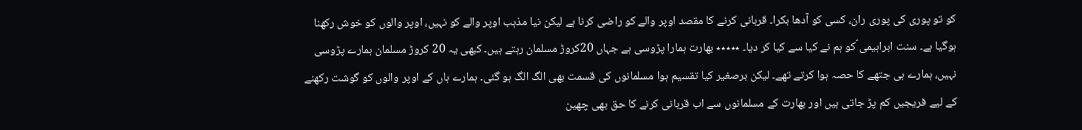کو تو پوری کی پوری ران، کسی کو آدھا بکرا۔ قربانی کرنے کا مقصد اوپر والے کو راضی کرنا ہے لیکن نیا مذہب اوپر والے کو نہیں، اوپر والوں کو خوش رکھنا ہوگیا ہے۔ سنت ابراہیمی ؑکو ہم نے کیا سے کیا کر دیا۔ ٭٭٭٭٭ بھارت ہمارا پڑوسی ہے جہاں 20کروڑ مسلمان رہتے ہیں۔ کبھی یہ 20 کروڑ مسلمان ہمارے پڑوسی نہیں، ہمارے ہی جتھے کا حصہ ہوا کرتے تھے۔ لیکن برصغیر کیا تقسیم ہوا مسلمانوں کی قسمت بھی الگ الگ ہو گئی۔ ہمارے ہاں کے اوپر والوں کو گوشت رکھنے کے لیے فریجیں کم پڑ جاتی ہیں اور بھارت کے مسلمانوں سے اب قربانی کرنے کا حق بھی چھین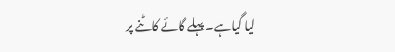لیا گیاہے۔ پہلے گائے کاٹنے پر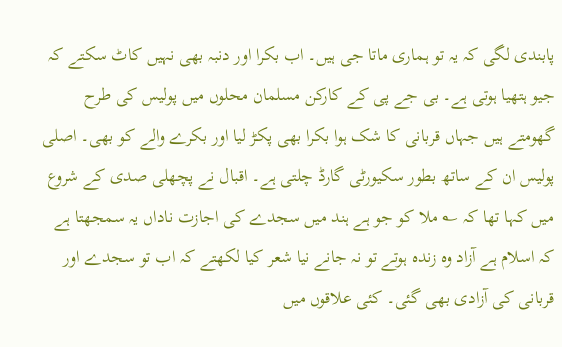پابندی لگی کہ یہ تو ہماری ماتا جی ہیں۔ اب بکرا اور دنبہ بھی نہیں کاٹ سکتے کہ جیو ہتھیا ہوتی ہے۔ بی جے پی کے کارکن مسلمان محلوں میں پولیس کی طرح گھومتے ہیں جہاں قربانی کا شک ہوا بکرا بھی پکڑ لیا اور بکرے والے کو بھی۔ اصلی پولیس ان کے ساتھ بطور سکیورٹی گارڈ چلتی ہے۔ اقبال نے پچھلی صدی کے شروع میں کہا تھا کہ ؎ ملا کو جو ہے ہند میں سجدے کی اجازت ناداں یہ سمجھتا ہے کہ اسلام ہے آزاد وہ زندہ ہوتے تو نہ جانے نیا شعر کیا لکھتے کہ اب تو سجدے اور قربانی کی آزادی بھی گئی۔ کئی علاقوں میں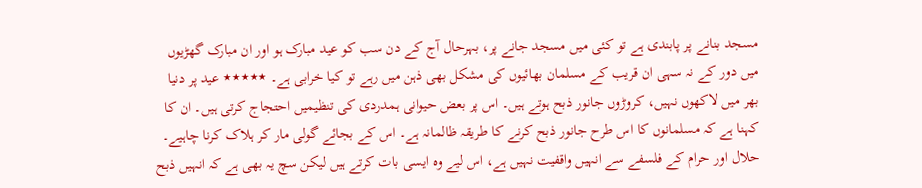مسجد بنانے پر پابندی ہے تو کئی میں مسجد جانے پر، بہرحال آج کے دن سب کو عید مبارک ہو اور ان مبارک گھڑیوں میں دور کے نہ سہی ان قریب کے مسلمان بھائیوں کی مشکل بھی ذہن میں رہے تو کیا خرابی ہے۔ ٭٭٭٭٭ عید پر دنیا بھر میں لاکھوں نہیں، کروڑوں جانور ذبح ہوتے ہیں۔ اس پر بعض حیوانی ہمدردی کی تنظیمیں احتجاج کرتی ہیں۔ ان کا کہنا ہے کہ مسلمانوں کا اس طرح جانور ذبح کرنے کا طریقہ ظالمانہ ہے۔ اس کے بجائے گولی مار کر ہلاک کرنا چاہیے۔ حلال اور حرام کے فلسفے سے انہیں واقفیت نہیں ہے، اس لیے وہ ایسی بات کرتے ہیں لیکن سچ یہ بھی ہے کہ انہیں ذبح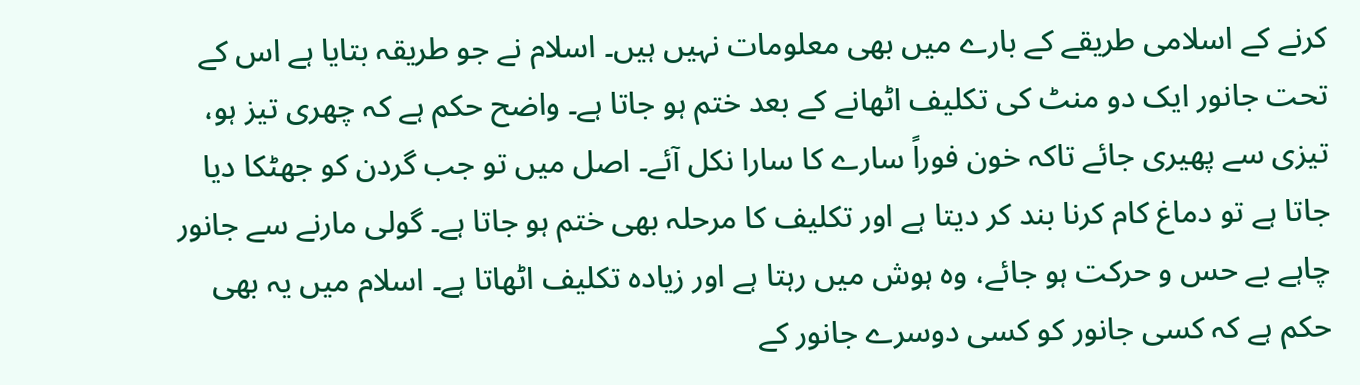کرنے کے اسلامی طریقے کے بارے میں بھی معلومات نہیں ہیں۔ اسلام نے جو طریقہ بتایا ہے اس کے تحت جانور ایک دو منٹ کی تکلیف اٹھانے کے بعد ختم ہو جاتا ہے۔ واضح حکم ہے کہ چھری تیز ہو، تیزی سے پھیری جائے تاکہ خون فوراً سارے کا سارا نکل آئے۔ اصل میں تو جب گردن کو جھٹکا دیا جاتا ہے تو دماغ کام کرنا بند کر دیتا ہے اور تکلیف کا مرحلہ بھی ختم ہو جاتا ہے۔ گولی مارنے سے جانور چاہے بے حس و حرکت ہو جائے، وہ ہوش میں رہتا ہے اور زیادہ تکلیف اٹھاتا ہے۔ اسلام میں یہ بھی حکم ہے کہ کسی جانور کو کسی دوسرے جانور کے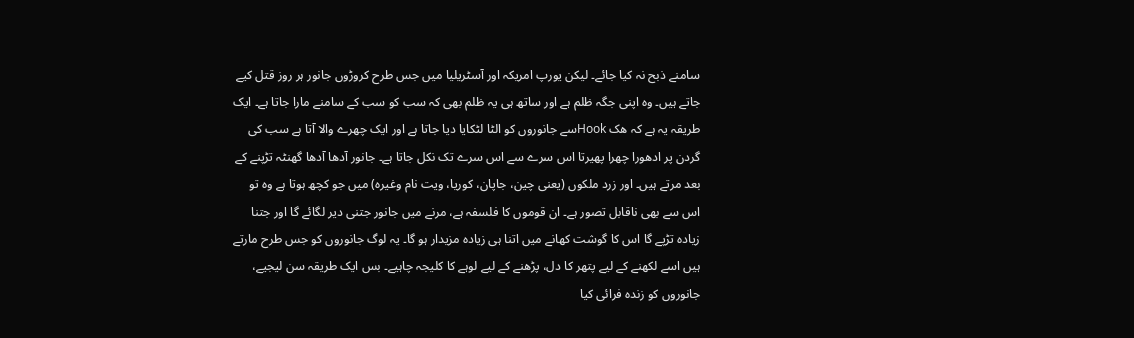سامنے ذبح نہ کیا جائے۔ لیکن یورپ امریکہ اور آسٹریلیا میں جس طرح کروڑوں جانور ہر روز قتل کیے جاتے ہیں۔ وہ اپنی جگہ ظلم ہے اور ساتھ ہی یہ ظلم بھی کہ سب کو سب کے سامنے مارا جاتا ہے۔ ایک طریقہ یہ ہے کہ ھک Hookسے جانوروں کو الٹا لٹکایا دیا جاتا ہے اور ایک چھرے والا آتا ہے سب کی گردن پر ادھورا چھرا پھیرتا اس سرے سے اس سرے تک نکل جاتا ہے۔ جانور آدھا آدھا گھنٹہ تڑپنے کے بعد مرتے ہیں۔ اور زرد ملکوں (یعنی چین، جاپان، کوریا، ویت نام وغیرہ) میں جو کچھ ہوتا ہے وہ تو اس سے بھی ناقابل تصور ہے۔ ان قوموں کا فلسفہ ہے، مرنے میں جانور جتنی دیر لگائے گا اور جتنا زیادہ تڑپے گا اس کا گوشت کھانے میں اتنا ہی زیادہ مزیدار ہو گا۔ یہ لوگ جانوروں کو جس طرح مارتے ہیں اسے لکھنے کے لیے پتھر کا دل، پڑھنے کے لیے لوہے کا کلیجہ چاہیے۔ بس ایک طریقہ سن لیجیے، جانوروں کو زندہ فرائی کیا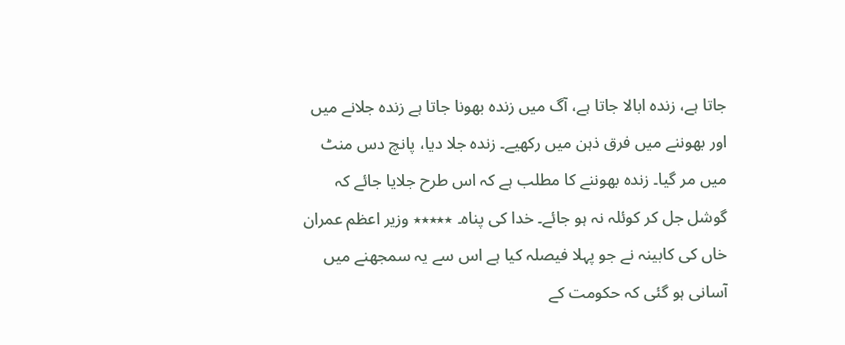جاتا ہے، زندہ ابالا جاتا ہے، آگ میں زندہ بھونا جاتا ہے زندہ جلانے میں اور بھوننے میں فرق ذہن میں رکھیے۔ زندہ جلا دیا، پانچ دس منٹ میں مر گیا۔ زندہ بھوننے کا مطلب ہے کہ اس طرح جلایا جائے کہ گوشل جل کر کوئلہ نہ ہو جائے۔ خدا کی پناہ۔ ٭٭٭٭٭ وزیر اعظم عمران خاں کی کابینہ نے جو پہلا فیصلہ کیا ہے اس سے یہ سمجھنے میں آسانی ہو گئی کہ حکومت کے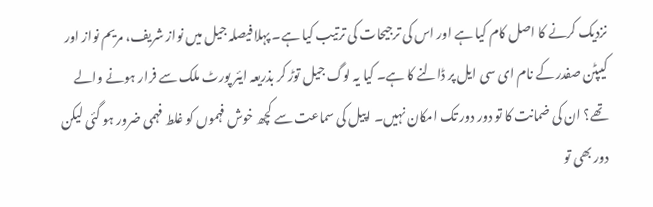نزدیک کرنے کا اصل کام کیا ہے اور اس کی ترجیحات کی ترتیب کیا ہے۔ پہلا فیصلہ جیل میں نواز شریف، مریم نواز اور کیپٹن صفدر کے نام ای سی ایل پر ڈالنے کا ہے۔ کیا یہ لوگ جیل توڑ کر بذریعہ ایئر پورٹ ملک سے فرار ہونے والے تھے؟ ان کی ضمانت کا تو دور دور تک امکان نہیں۔ اپیل کی سماعت سے کچھ خوش فہموں کو غلط فہمی ضرور ہو گئی لیکن دور بھی تو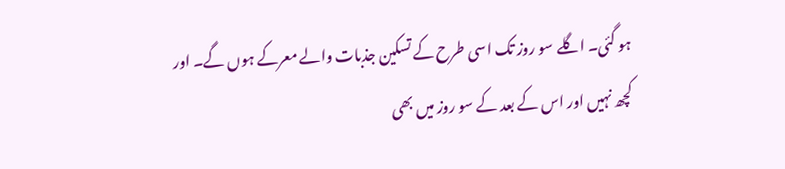ہو گئی۔ اگلے سو روز تک اسی طرح کے تسکین جذبات والے معرکے ہوں گے۔ اور کچھ نہیں اور اس کے بعد کے سو روز میں بھی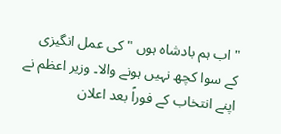"اب ہم بادشاہ ہوں " کی عمل انگیزی کے سوا کچھ نہیں ہونے والا۔ وزیر اعظم نے اپنے انتخاب کے فوراً بعد اعلان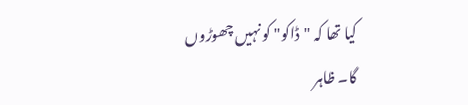کیا تھا کہ "ڈاکو" کو نہیں چھوڑوں گا۔ ظاہر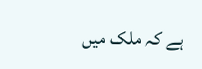ہے کہ ملک میں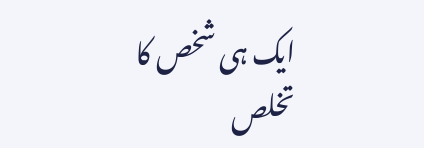ایک ہی شخص کا تخلص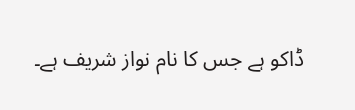ڈاکو ہے جس کا نام نواز شریف ہے۔